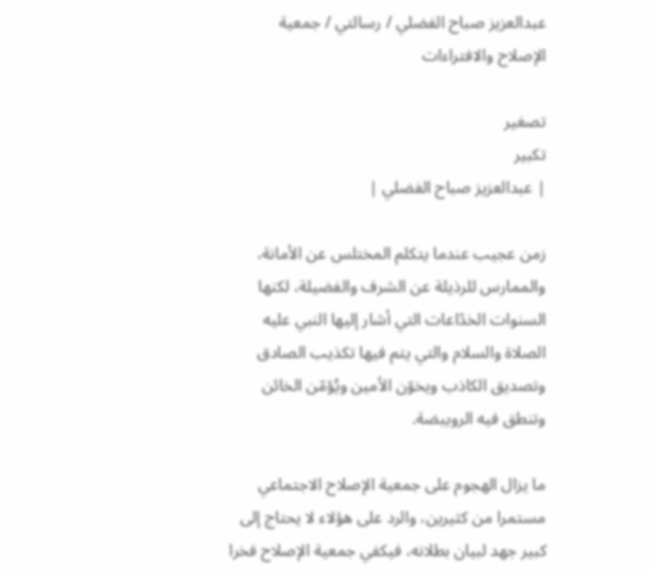عبدالعزيز صباح الفضلي / رسالتي / جمعية الإصلاح والافتراءات

تصغير
تكبير
| عبدالعزيز صباح الفضلي |

زمن عجيب عندما يتكلم المختلس عن الأمانة، والممارس للرذيلة عن الشرف والفضيلة، لكنها السنوات الخدّاعات التي أشار إليها النبي عليه الصلاة والسلام والتي يتم فيها تكذيب الصادق وتصديق الكاذب ويخوّن الأمين ويُؤمّن الخائن وتنطق فيه الرويبضة.

ما يزال الهجوم على جمعية الإصلاح الاجتماعي مستمرا من كثيرين، والرد على هؤلاء لا يحتاج إلى كبير جهد لبيان بطلانه، فيكفي جمعية الإصلاح فخرا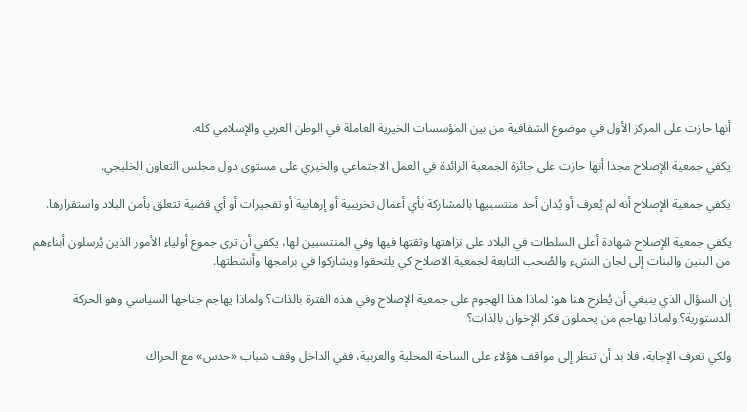أنها حازت على المركز الأول في موضوع الشفافية من بين المؤسسات الخيرية العاملة في الوطن العربي والإسلامي كله.

يكفي جمعية الإصلاح مجدا أنها حازت على جائزة الجمعية الرائدة في العمل الاجتماعي والخيري على مستوى دول مجلس التعاون الخليجي.

يكفي جمعية الإصلاح أنه لم يُعرف أو يُدان أحد منتسبيها بالمشاركة بأي أعمال تخريبية أو إرهابية أو تفجيرات أو أي قضية تتعلق بأمن البلاد واستقرارها.

يكفي جمعية الإصلاح شهادة أعلى السلطات في البلاد على نزاهتها وثقتها فيها وفي المنتسبين لها، يكفي أن ترى جموع أولياء الأمور الذين يُرسلون أبناءهم من البنين والبنات إلى لجان النشء والصُحب التابعة لجمعية الاصلاح كي يلتحقوا ويشاركوا في برامجها وأنشطتها.

إن السؤال الذي ينبغي أن يُطرح هنا هو: لماذا هذا الهجوم على جمعية الإصلاح وفي هذه الفترة بالذات؟ ولماذا يهاجم جناحها السياسي وهو الحركة الدستورية؟ ولماذا يهاجم من يحملون فكر الإخوان بالذات؟

ولكي تعرف الإجابة، فلا بد أن تنظر إلى مواقف هؤلاء على الساحة المحلية والعربية، ففي الداخل وقف شباب «حدس» مع الحراك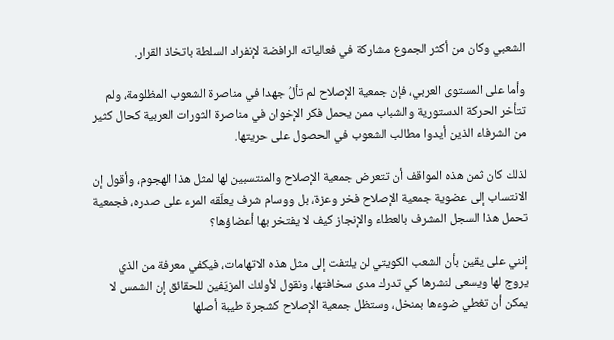الشعبي وكان من أكثر الجموع مشاركة في فعالياته الرافضة لإنفراد السلطة باتخاذ القرار.

وأما على المستوى العربي، فإن جمعية الإصلاح لم تألُ جهدا في مناصرة الشعوب المظلومة، ولم تتأخر الحركة الدستورية والشباب ممن يحمل فكر الإخوان في مناصرة الثورات العربية كحال كثير من الشرفاء الذين أيدوا مطالب الشعوب في الحصول على حريتها.

لذلك كان ثمن هذه المواقف أن تتعرض جمعية الإصلاح والمنتسبين لها لمثل هذا الهجوم، وأقول إن الانتساب إلى عضوية جمعية الإصلاح فخر وعزة، بل ووسام شرف يعلّقه المرء على صدره، فجمعية تحمل هذا السجل المشرف بالعطاء والإنجاز كيف لا يفتخر بها أعضاؤها؟

إنني على يقين بأن الشعب الكويتي لن يلتفت إلى مثل هذه الاتهامات، فيكفي معرفة من الذي يروج لها ويسعى لنشرها كي تدرك مدى سخافتها، ونقول لأولئك المزيّفين للحقائق إن الشمس لا يمكن أن تغطي ضوءها بمنخل، وستظل جمعية الإصلاح كشجرة طيبة أصلها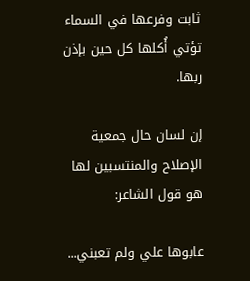ثابت وفرعها في السماء تؤتي أُكلها كل حين بإذن ربها.

إن لسان حال جمعية الإصلاح والمنتسبين لها هو قول الشاعر:

عابوها علي ولم تعبني...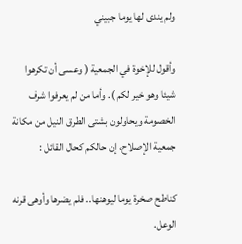ولم يندى لها يوما جبيني

وأقول للإخوة في الجمعية ( وعسى أن تكرهوا شيئا وهو خير لكم ). وأما من لم يعرفوا شرف الخصومة ويحاولون بشتى الطرق النيل من مكانة جمعية الإصلاح، إن حالكم كحال القائل :

كناطح صخرة يوما ليوهنها.. فلم يضرها وأوهى قرنه الوعل.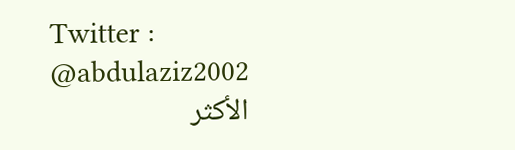Twitter : @abdulaziz2002
الأكثر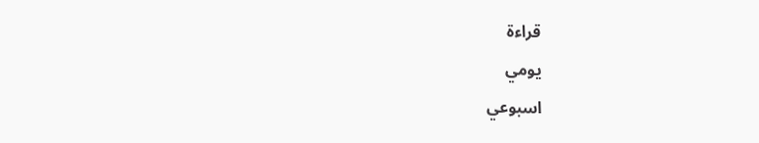قراءة
يومي
اسبوعي